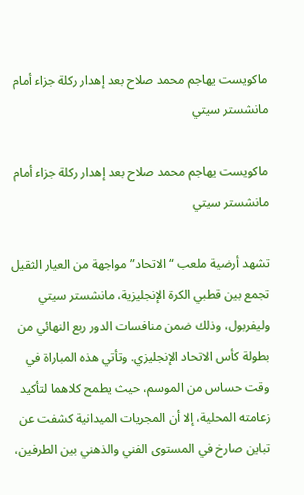ماكويست يهاجم محمد صلاح بعد إهدار ركلة جزاء أمام مانشستر سيتي

ماكويست يهاجم محمد صلاح بعد إهدار ركلة جزاء أمام مانشستر سيتي

تشهد أرضية ملعب “الاتحاد” مواجهة من العيار الثقيل تجمع بين قطبي الكرة الإنجليزية، مانشستر سيتي وليفربول، وذلك ضمن منافسات الدور ربع النهائي من بطولة كأس الاتحاد الإنجليزي. وتأتي هذه المباراة في وقت حساس من الموسم، حيث يطمح كلاهما لتأكيد زعامته المحلية، إلا أن المجريات الميدانية كشفت عن تباين صارخ في المستوى الفني والذهني بين الطرفين،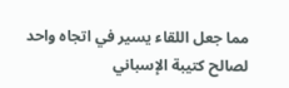مما جعل اللقاء يسير في اتجاه واحد لصالح كتيبة الإسباني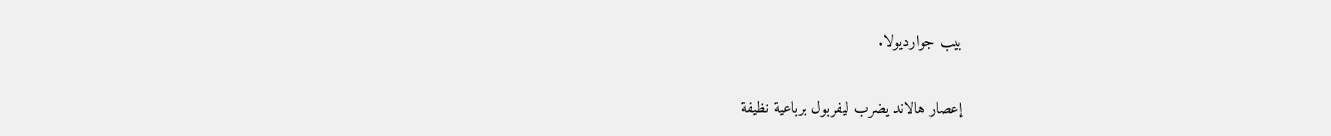بيب جوارديولا.

إعصار هالاند يضرب ليفربول برباعية نظيفة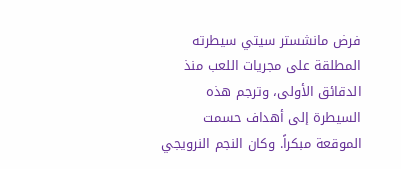فرض مانشستر سيتي سيطرته المطلقة على مجريات اللعب منذ الدقائق الأولى، وترجم هذه السيطرة إلى أهداف حسمت الموقعة مبكراً. وكان النجم النرويجي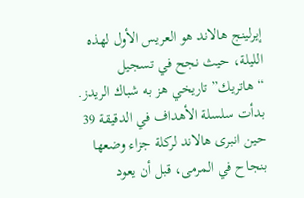إيرلينج هالاند هو العريس الأول لهذه الليلة، حيث نجح في تسجيل “هاتريك” تاريخي هز به شباك الريدز. بدأت سلسلة الأهداف في الدقيقة 39 حين انبرى هالاند لركلة جزاء وضعها بنجاح في المرمى، قبل أن يعود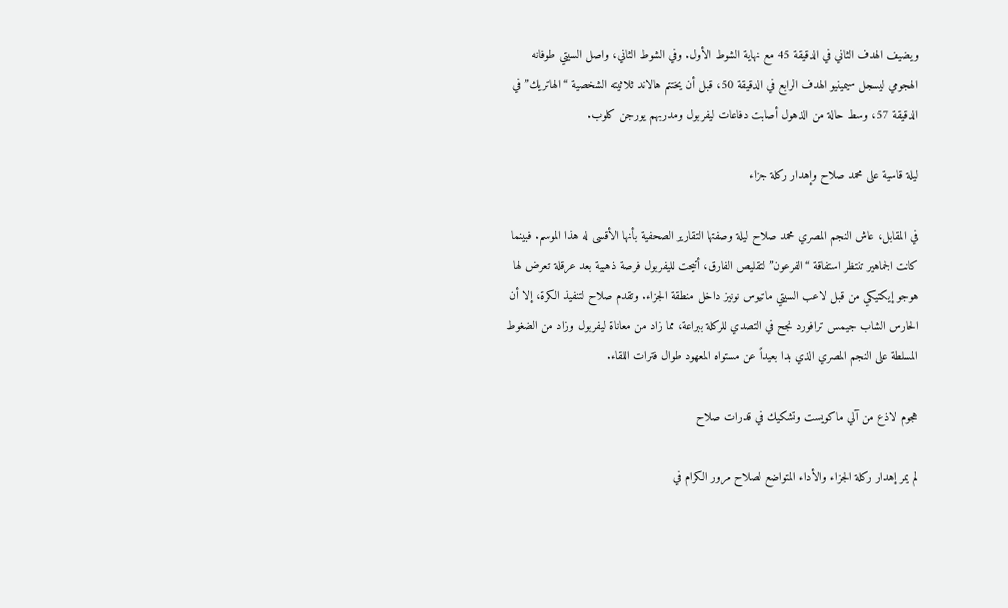ويضيف الهدف الثاني في الدقيقة 45 مع نهاية الشوط الأول. وفي الشوط الثاني، واصل السيتي طوفانه الهجومي ليسجل سيمينيو الهدف الرابع في الدقيقة 50، قبل أن يختتم هالاند ثلاثيته الشخصية “الهاتريك” في الدقيقة 57، وسط حالة من الذهول أصابت دفاعات ليفربول ومدربهم يورجن كلوب.

ليلة قاسية على محمد صلاح وإهدار ركلة جزاء

في المقابل، عاش النجم المصري محمد صلاح ليلة وصفتها التقارير الصحفية بأنها الأقسى له هذا الموسم. فبينما كانت الجماهير تنتظر استفاقة “الفرعون” لتقليص الفارق، أتيحت لليفربول فرصة ذهبية بعد عرقلة تعرض لها هوجو إيكتيكي من قبل لاعب السيتي ماتيوس نونيز داخل منطقة الجزاء. وتقدم صلاح لتنفيذ الكرة، إلا أن الحارس الشاب جيمس ترافورد نجح في التصدي للركلة ببراعة، مما زاد من معاناة ليفربول وزاد من الضغوط المسلطة على النجم المصري الذي بدا بعيداً عن مستواه المعهود طوال فترات اللقاء.

هجوم لاذع من آلي ماكويست وتشكيك في قدرات صلاح

لم يمر إهدار ركلة الجزاء والأداء المتواضع لصلاح مرور الكرام في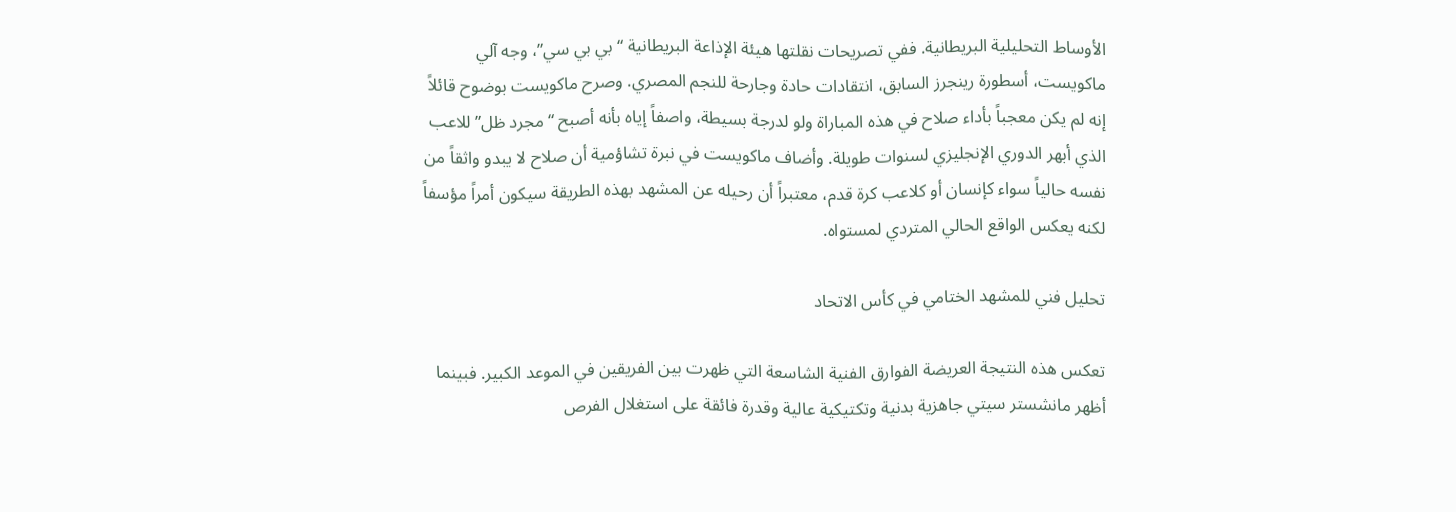الأوساط التحليلية البريطانية. ففي تصريحات نقلتها هيئة الإذاعة البريطانية “بي بي سي”، وجه آلي ماكويست، أسطورة رينجرز السابق، انتقادات حادة وجارحة للنجم المصري. وصرح ماكويست بوضوح قائلاً إنه لم يكن معجباً بأداء صلاح في هذه المباراة ولو لدرجة بسيطة، واصفاً إياه بأنه أصبح “مجرد ظل” للاعب الذي أبهر الدوري الإنجليزي لسنوات طويلة. وأضاف ماكويست في نبرة تشاؤمية أن صلاح لا يبدو واثقاً من نفسه حالياً سواء كإنسان أو كلاعب كرة قدم، معتبراً أن رحيله عن المشهد بهذه الطريقة سيكون أمراً مؤسفاً لكنه يعكس الواقع الحالي المتردي لمستواه.

تحليل فني للمشهد الختامي في كأس الاتحاد

تعكس هذه النتيجة العريضة الفوارق الفنية الشاسعة التي ظهرت بين الفريقين في الموعد الكبير. فبينما أظهر مانشستر سيتي جاهزية بدنية وتكتيكية عالية وقدرة فائقة على استغلال الفرص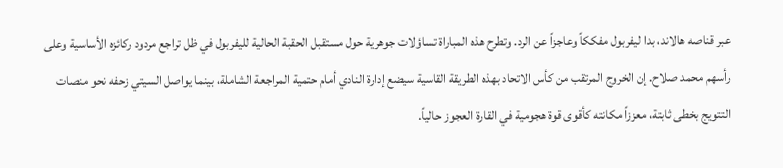عبر قناصه هالاند، بدا ليفربول مفككاً وعاجزاً عن الرد. وتطرح هذه المباراة تساؤلات جوهرية حول مستقبل الحقبة الحالية لليفربول في ظل تراجع مردود ركائزه الأساسية وعلى رأسهم محمد صلاح. إن الخروج المرتقب من كأس الاتحاد بهذه الطريقة القاسية سيضع إدارة النادي أمام حتمية المراجعة الشاملة، بينما يواصل السيتي زحفه نحو منصات التتويج بخطى ثابتة، معززاً مكانته كأقوى قوة هجومية في القارة العجوز حالياً.